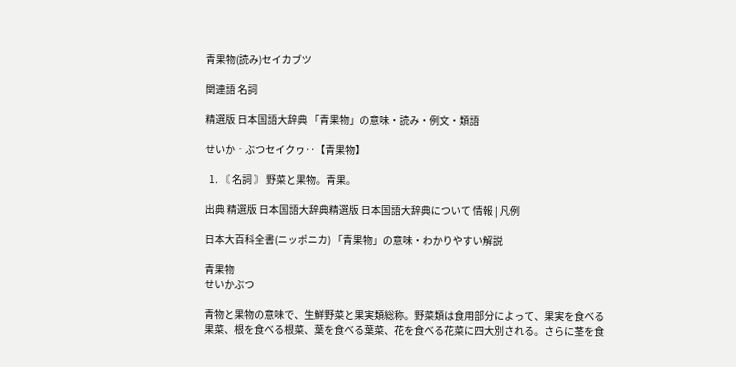青果物(読み)セイカブツ

関連語 名詞

精選版 日本国語大辞典 「青果物」の意味・読み・例文・類語

せいか‐ぶつセイクヮ‥【青果物】

  1. 〘 名詞 〙 野菜と果物。青果。

出典 精選版 日本国語大辞典精選版 日本国語大辞典について 情報 | 凡例

日本大百科全書(ニッポニカ) 「青果物」の意味・わかりやすい解説

青果物
せいかぶつ

青物と果物の意味で、生鮮野菜と果実類総称。野菜類は食用部分によって、果実を食べる果菜、根を食べる根菜、葉を食べる葉菜、花を食べる花菜に四大別される。さらに茎を食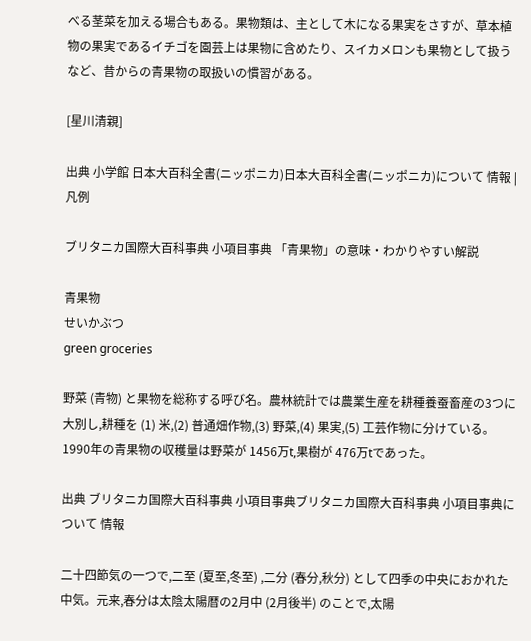べる茎菜を加える場合もある。果物類は、主として木になる果実をさすが、草本植物の果実であるイチゴを園芸上は果物に含めたり、スイカメロンも果物として扱うなど、昔からの青果物の取扱いの慣習がある。

[星川清親]

出典 小学館 日本大百科全書(ニッポニカ)日本大百科全書(ニッポニカ)について 情報 | 凡例

ブリタニカ国際大百科事典 小項目事典 「青果物」の意味・わかりやすい解説

青果物
せいかぶつ
green groceries

野菜 (青物) と果物を総称する呼び名。農林統計では農業生産を耕種養蚕畜産の3つに大別し,耕種を (1) 米,(2) 普通畑作物,(3) 野菜,(4) 果実,(5) 工芸作物に分けている。 1990年の青果物の収穫量は野菜が 1456万t,果樹が 476万tであった。

出典 ブリタニカ国際大百科事典 小項目事典ブリタニカ国際大百科事典 小項目事典について 情報

二十四節気の一つで,二至 (夏至,冬至) ,二分 (春分,秋分) として四季の中央におかれた中気。元来,春分は太陰太陽暦の2月中 (2月後半) のことで,太陽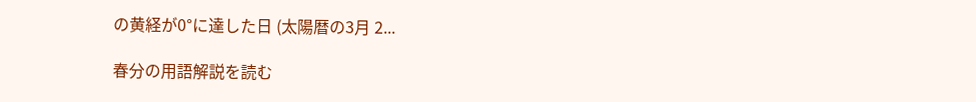の黄経が0°に達した日 (太陽暦の3月 2...

春分の用語解説を読む